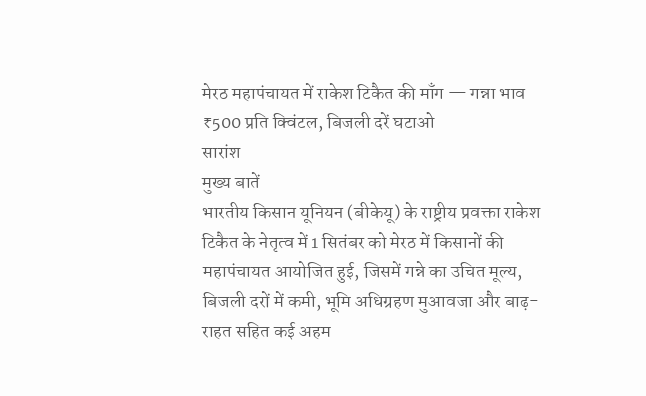मेरठ महापंचायत में राकेश टिकैत की माँग — गन्ना भाव ₹500 प्रति क्विंटल, बिजली दरें घटाओ
सारांश
मुख्य बातें
भारतीय किसान यूनियन (बीकेयू) के राष्ट्रीय प्रवक्ता राकेश टिकैत के नेतृत्व में 1 सितंबर को मेरठ में किसानों की महापंचायत आयोजित हुई, जिसमें गन्ने का उचित मूल्य, बिजली दरों में कमी, भूमि अधिग्रहण मुआवजा और बाढ़-राहत सहित कई अहम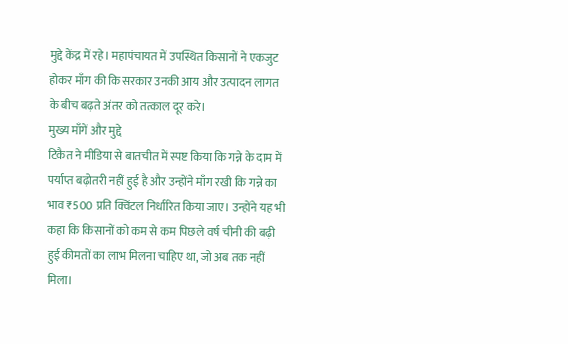मुद्दे केंद्र में रहे। महापंचायत में उपस्थित किसानों ने एकजुट होकर माँग की कि सरकार उनकी आय और उत्पादन लागत के बीच बढ़ते अंतर को तत्काल दूर करे।
मुख्य माँगें और मुद्दे
टिकैत ने मीडिया से बातचीत में स्पष्ट किया कि गन्ने के दाम में पर्याप्त बढ़ोतरी नहीं हुई है और उन्होंने माँग रखी कि गन्ने का भाव ₹500 प्रति क्विंटल निर्धारित किया जाए। उन्होंने यह भी कहा कि किसानों को कम से कम पिछले वर्ष चीनी की बढ़ी हुई कीमतों का लाभ मिलना चाहिए था, जो अब तक नहीं मिला।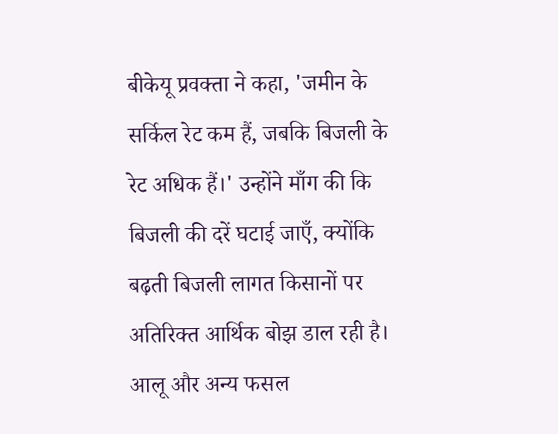बीकेयू प्रवक्ता ने कहा, 'जमीन के सर्किल रेट कम हैं, जबकि बिजली के रेट अधिक हैं।' उन्होंने माँग की कि बिजली की दरें घटाई जाएँ, क्योंकि बढ़ती बिजली लागत किसानों पर अतिरिक्त आर्थिक बोझ डाल रही है।
आलू और अन्य फसल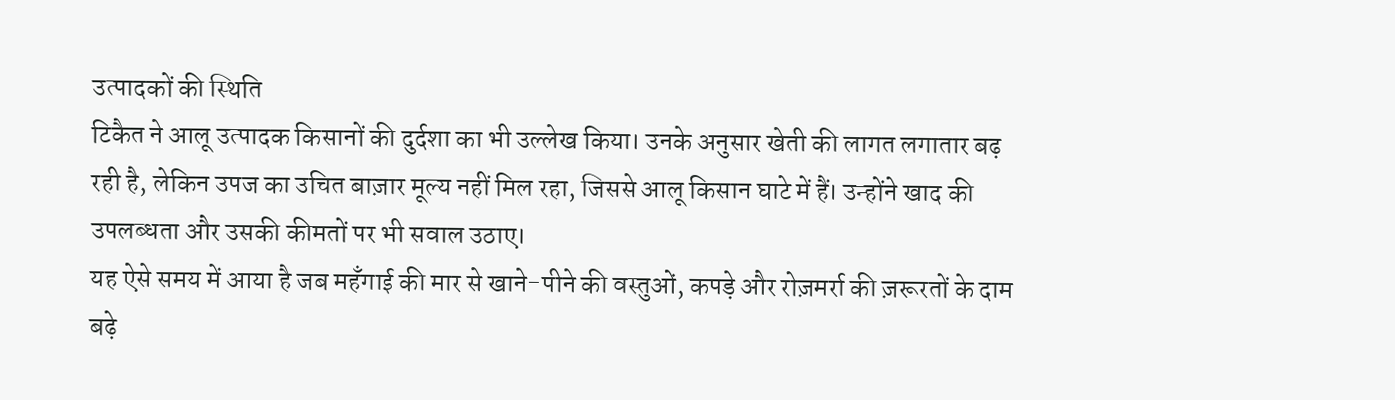उत्पादकों की स्थिति
टिकैत ने आलू उत्पादक किसानों की दुर्दशा का भी उल्लेख किया। उनके अनुसार खेती की लागत लगातार बढ़ रही है, लेकिन उपज का उचित बाज़ार मूल्य नहीं मिल रहा, जिससे आलू किसान घाटे में हैं। उन्होंने खाद की उपलब्धता और उसकी कीमतों पर भी सवाल उठाए।
यह ऐसे समय में आया है जब महँगाई की मार से खाने-पीने की वस्तुओं, कपड़े और रोज़मर्रा की ज़रूरतों के दाम बढ़े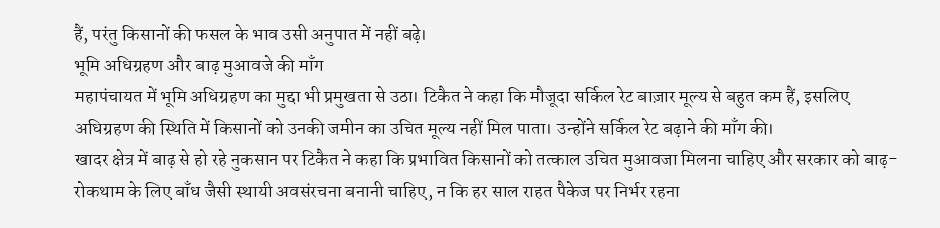हैं, परंतु किसानों की फसल के भाव उसी अनुपात में नहीं बढ़े।
भूमि अधिग्रहण और बाढ़ मुआवजे की माँग
महापंचायत में भूमि अधिग्रहण का मुद्दा भी प्रमुखता से उठा। टिकैत ने कहा कि मौजूदा सर्किल रेट बाज़ार मूल्य से बहुत कम हैं, इसलिए अधिग्रहण की स्थिति में किसानों को उनकी जमीन का उचित मूल्य नहीं मिल पाता। उन्होंने सर्किल रेट बढ़ाने की माँग की।
खादर क्षेत्र में बाढ़ से हो रहे नुकसान पर टिकैत ने कहा कि प्रभावित किसानों को तत्काल उचित मुआवजा मिलना चाहिए और सरकार को बाढ़-रोकथाम के लिए बाँध जैसी स्थायी अवसंरचना बनानी चाहिए, न कि हर साल राहत पैकेज पर निर्भर रहना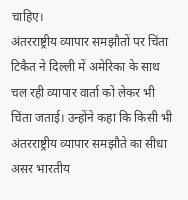चाहिए।
अंतरराष्ट्रीय व्यापार समझौतों पर चिंता
टिकैत ने दिल्ली में अमेरिका के साथ चल रही व्यापार वार्ता को लेकर भी चिंता जताई। उन्होंने कहा कि किसी भी अंतरराष्ट्रीय व्यापार समझौते का सीधा असर भारतीय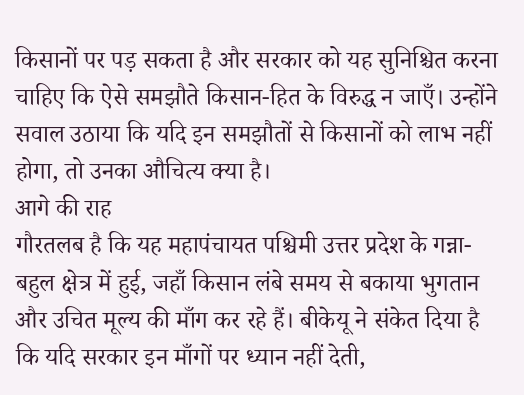किसानों पर पड़ सकता है और सरकार को यह सुनिश्चित करना चाहिए कि ऐसे समझौते किसान-हित के विरुद्ध न जाएँ। उन्होंने सवाल उठाया कि यदि इन समझौतों से किसानों को लाभ नहीं होगा, तो उनका औचित्य क्या है।
आगे की राह
गौरतलब है कि यह महापंचायत पश्चिमी उत्तर प्रदेश के गन्ना-बहुल क्षेत्र में हुई, जहाँ किसान लंबे समय से बकाया भुगतान और उचित मूल्य की माँग कर रहे हैं। बीकेयू ने संकेत दिया है कि यदि सरकार इन माँगों पर ध्यान नहीं देती,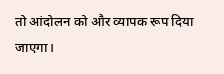तो आंदोलन को और व्यापक रूप दिया जाएगा।